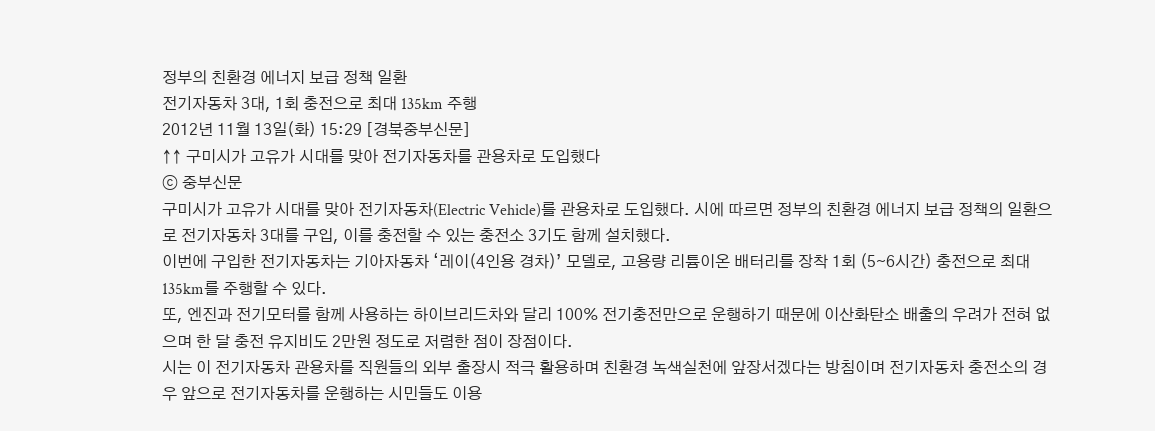정부의 친환경 에너지 보급 정책 일환
전기자동차 3대, 1회 충전으로 최대 135km 주행
2012년 11월 13일(화) 15:29 [경북중부신문]
↑↑ 구미시가 고유가 시대를 맞아 전기자동차를 관용차로 도입했다
ⓒ 중부신문
구미시가 고유가 시대를 맞아 전기자동차(Electric Vehicle)를 관용차로 도입했다. 시에 따르면 정부의 친환경 에너지 보급 정책의 일환으로 전기자동차 3대를 구입, 이를 충전할 수 있는 충전소 3기도 함께 설치했다.
이번에 구입한 전기자동차는 기아자동차 ‘레이(4인용 경차)’ 모델로, 고용량 리튬이온 배터리를 장착 1회 (5∼6시간) 충전으로 최대 135km를 주행할 수 있다.
또, 엔진과 전기모터를 함께 사용하는 하이브리드차와 달리 100% 전기충전만으로 운행하기 때문에 이산화탄소 배출의 우려가 전혀 없으며 한 달 충전 유지비도 2만원 정도로 저렴한 점이 장점이다.
시는 이 전기자동차 관용차를 직원들의 외부 출장시 적극 활용하며 친환경 녹색실천에 앞장서겠다는 방침이며 전기자동차 충전소의 경우 앞으로 전기자동차를 운행하는 시민들도 이용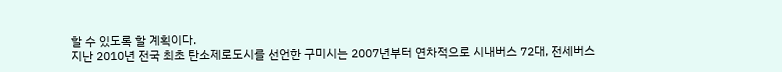할 수 있도록 할 계획이다.
지난 2010년 전국 최초 탄소제로도시를 선언한 구미시는 2007년부터 연차적으로 시내버스 72대, 전세버스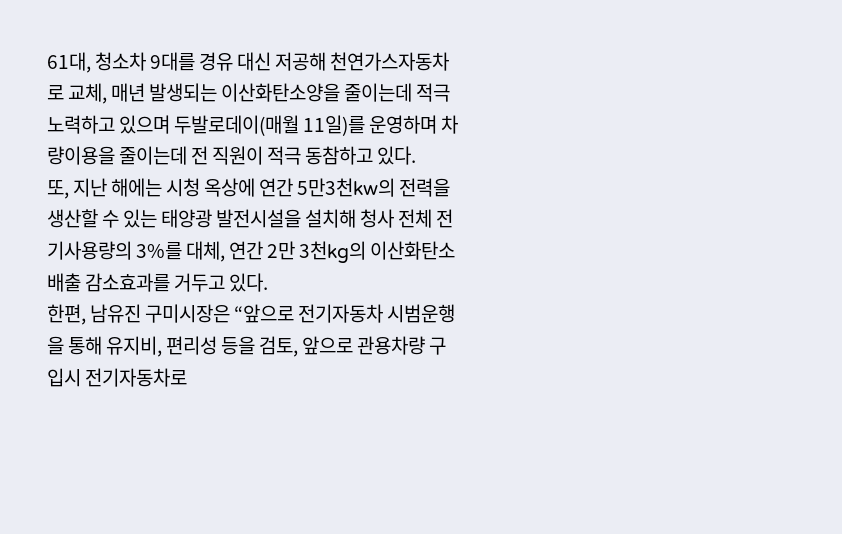61대, 청소차 9대를 경유 대신 저공해 천연가스자동차로 교체, 매년 발생되는 이산화탄소양을 줄이는데 적극 노력하고 있으며 두발로데이(매월 11일)를 운영하며 차량이용을 줄이는데 전 직원이 적극 동참하고 있다.
또, 지난 해에는 시청 옥상에 연간 5만3천kw의 전력을 생산할 수 있는 태양광 발전시설을 설치해 청사 전체 전기사용량의 3%를 대체, 연간 2만 3천kg의 이산화탄소 배출 감소효과를 거두고 있다.
한편, 남유진 구미시장은 “앞으로 전기자동차 시범운행을 통해 유지비, 편리성 등을 검토, 앞으로 관용차량 구입시 전기자동차로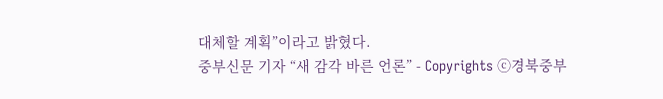대체할 계획”이라고 밝혔다.
중부신문 기자 “새 감각 바른 언론” - Copyrights ⓒ경북중부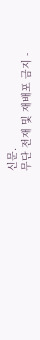신문.
무단 전재 및 재배포 금지 -